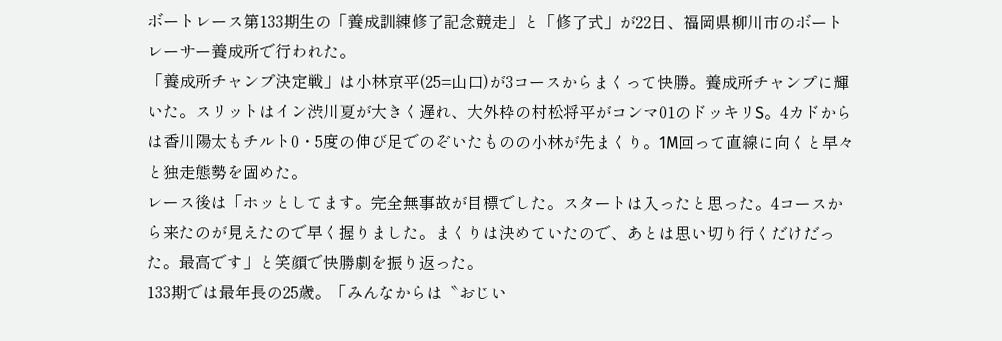ボートレース第133期生の「養成訓練修了記念競走」と「修了式」が22日、福岡県柳川市のボートレーサー養成所で行われた。
「養成所チャンプ決定戦」は小林京平(25=山口)が3コースからまくって快勝。養成所チャンプに輝いた。スリットはイン渋川夏が大きく遅れ、大外枠の村松将平がコンマ01のドッキリS。4カドからは香川陽太もチルト0・5度の伸び足でのぞいたものの小林が先まくり。1M回って直線に向くと早々と独走態勢を固めた。
レース後は「ホッとしてます。完全無事故が目標でした。スタートは入ったと思った。4コースから来たのが見えたので早く握りました。まくりは決めていたので、あとは思い切り行くだけだった。最高です」と笑顔で快勝劇を振り返った。
133期では最年長の25歳。「みんなからは〝おじい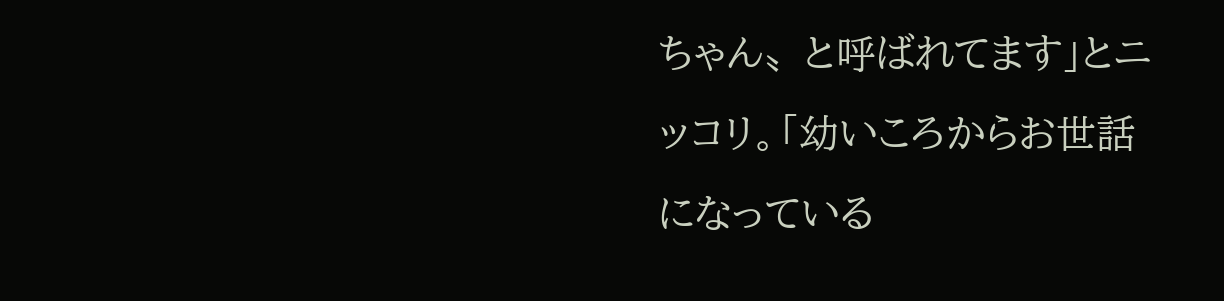ちゃん〟と呼ばれてます」とニッコリ。「幼いころからお世話になっている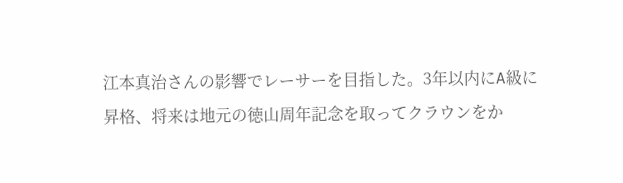江本真治さんの影響でレーサーを目指した。3年以内にA級に昇格、将来は地元の徳山周年記念を取ってクラウンをか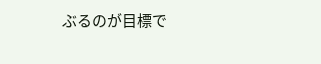ぶるのが目標で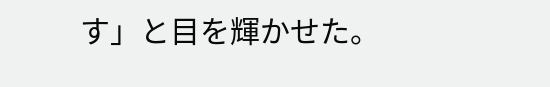す」と目を輝かせた。